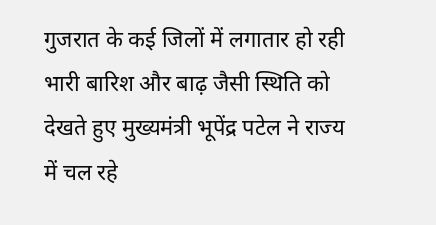गुजरात के कई जिलों में लगातार हो रही भारी बारिश और बाढ़ जैसी स्थिति को देखते हुए मुख्यमंत्री भूपेंद्र पटेल ने राज्य में चल रहे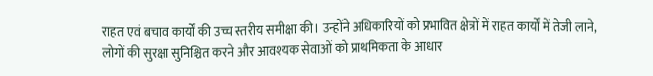राहत एवं बचाव कार्यों की उच्च स्तरीय समीक्षा की। उन्होंने अधिकारियों को प्रभावित क्षेत्रों में राहत कार्यों में तेजी लाने, लोगों की सुरक्षा सुनिश्चित करने और आवश्यक सेवाओं को प्राथमिकता के आधार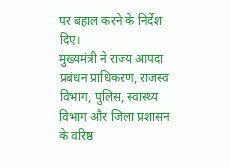पर बहाल करने के निर्देश दिए।
मुख्यमंत्री ने राज्य आपदा प्रबंधन प्राधिकरण, राजस्व विभाग, पुलिस, स्वास्थ्य विभाग और जिला प्रशासन के वरिष्ठ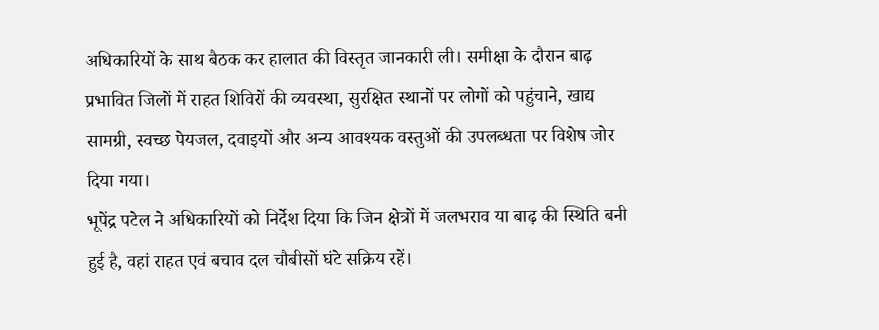अधिकारियों के साथ बैठक कर हालात की विस्तृत जानकारी ली। समीक्षा के दौरान बाढ़ प्रभावित जिलों में राहत शिविरों की व्यवस्था, सुरक्षित स्थानों पर लोगों को पहुंचाने, खाद्य सामग्री, स्वच्छ पेयजल, दवाइयों और अन्य आवश्यक वस्तुओं की उपलब्धता पर विशेष जोर दिया गया।
भूपेंद्र पटेल ने अधिकारियों को निर्देश दिया कि जिन क्षेत्रों में जलभराव या बाढ़ की स्थिति बनी हुई है, वहां राहत एवं बचाव दल चौबीसों घंटे सक्रिय रहें।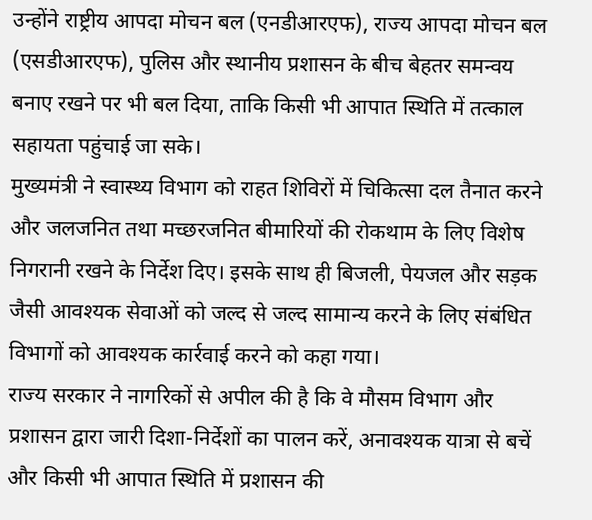उन्होंने राष्ट्रीय आपदा मोचन बल (एनडीआरएफ), राज्य आपदा मोचन बल (एसडीआरएफ), पुलिस और स्थानीय प्रशासन के बीच बेहतर समन्वय बनाए रखने पर भी बल दिया, ताकि किसी भी आपात स्थिति में तत्काल सहायता पहुंचाई जा सके।
मुख्यमंत्री ने स्वास्थ्य विभाग को राहत शिविरों में चिकित्सा दल तैनात करने और जलजनित तथा मच्छरजनित बीमारियों की रोकथाम के लिए विशेष निगरानी रखने के निर्देश दिए। इसके साथ ही बिजली, पेयजल और सड़क जैसी आवश्यक सेवाओं को जल्द से जल्द सामान्य करने के लिए संबंधित विभागों को आवश्यक कार्रवाई करने को कहा गया।
राज्य सरकार ने नागरिकों से अपील की है कि वे मौसम विभाग और प्रशासन द्वारा जारी दिशा-निर्देशों का पालन करें, अनावश्यक यात्रा से बचें और किसी भी आपात स्थिति में प्रशासन की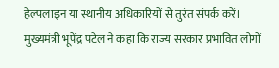हेल्पलाइन या स्थानीय अधिकारियों से तुरंत संपर्क करें।
मुख्यमंत्री भूपेंद्र पटेल ने कहा कि राज्य सरकार प्रभावित लोगों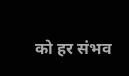को हर संभव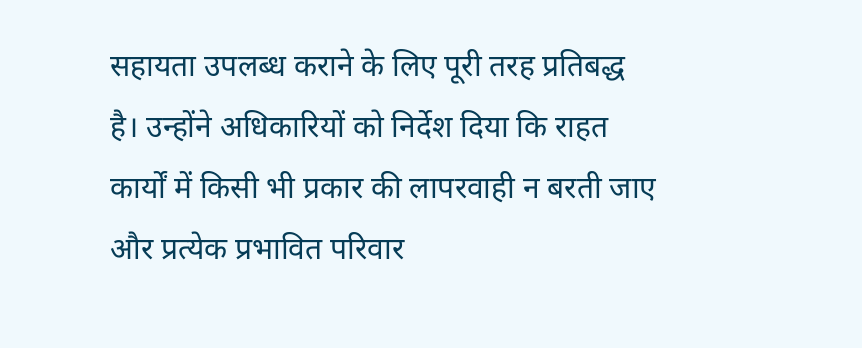सहायता उपलब्ध कराने के लिए पूरी तरह प्रतिबद्ध है। उन्होंने अधिकारियों को निर्देश दिया कि राहत कार्यों में किसी भी प्रकार की लापरवाही न बरती जाए और प्रत्येक प्रभावित परिवार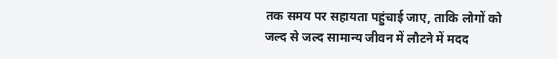तक समय पर सहायता पहुंचाई जाए, ताकि लोगों को जल्द से जल्द सामान्य जीवन में लौटने में मदद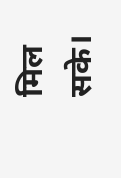मिल सके।